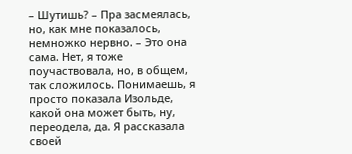– Шутишь? – Пра засмеялась, но, как мне показалось, немножко нервно. – Это она сама. Нет, я тоже поучаствовала, но, в общем, так сложилось. Понимаешь, я просто показала Изольде, какой она может быть, ну, переодела, да. Я рассказала своей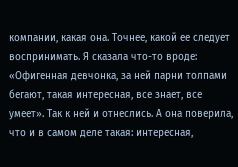компании, какая она. Точнее, какой ее следует воспринимать. Я сказала что-то вроде: «Офигенная девчонка, за ней парни толпами бегают, такая интересная, все знает, все умеет». Так к ней и отнеслись. А она поверила, что и в самом деле такая: интересная,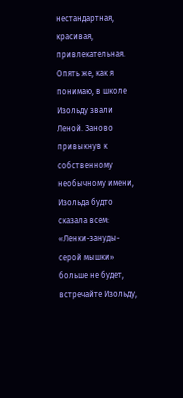нестандартная, красивая, привлекательная. Опять же, как я понимаю, в школе Изольду звали Леной. Заново привыкнув к собственному необычному имени, Изольда будто сказала всем: «Ленки-зануды-серой мышки» больше не будет, встречайте Изольду,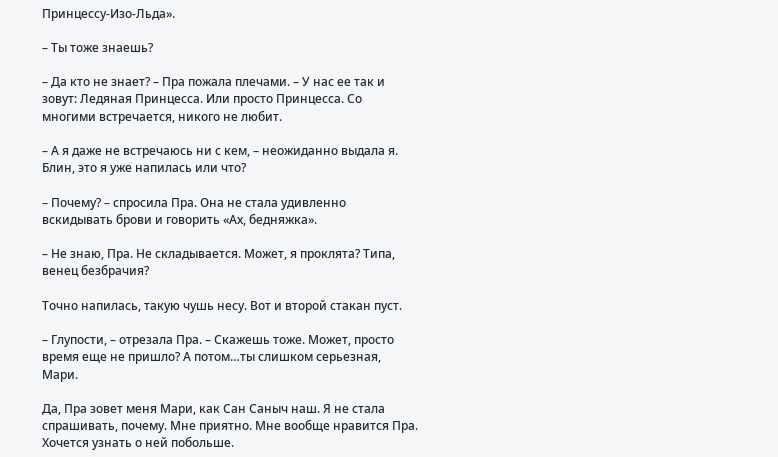Принцессу-Изо-Льда».

– Ты тоже знаешь?

– Да кто не знает? – Пра пожала плечами. – У нас ее так и зовут: Ледяная Принцесса. Или просто Принцесса. Со многими встречается, никого не любит.

– А я даже не встречаюсь ни с кем, – неожиданно выдала я. Блин, это я уже напилась или что?

– Почему? – спросила Пра. Она не стала удивленно вскидывать брови и говорить «Ах, бедняжка».

– Не знаю, Пра. Не складывается. Может, я проклята? Типа, венец безбрачия?

Точно напилась, такую чушь несу. Вот и второй стакан пуст.

– Глупости, – отрезала Пра. – Скажешь тоже. Может, просто время еще не пришло? А потом…ты слишком серьезная, Мари.

Да, Пра зовет меня Мари, как Сан Саныч наш. Я не стала спрашивать, почему. Мне приятно. Мне вообще нравится Пра. Хочется узнать о ней побольше.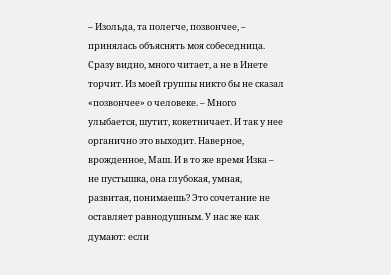– Изольда, та полегче, позвончее, – принялась объяснять моя собеседница. Сразу видно, много читает, а не в Инете торчит. Из моей группы никто бы не сказал «позвончее» о человеке. – Много улыбается, шутит, кокетничает. И так у нее органично это выходит. Наверное, врожденное, Маш. И в то же время Изка – не пустышка, она глубокая, умная, развитая, понимаешь? Это сочетание не оставляет равнодушным. У нас же как думают: если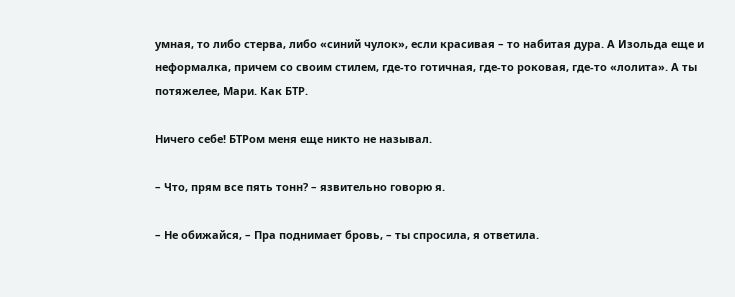умная, то либо стерва, либо «синий чулок», если красивая – то набитая дура. А Изольда еще и неформалка, причем со своим стилем, где-то готичная, где-то роковая, где-то «лолита». А ты потяжелее, Мари. Как БТР.

Ничего себе! БТРом меня еще никто не называл.

– Что, прям все пять тонн? – язвительно говорю я.

– Не обижайся, – Пра поднимает бровь, – ты спросила, я ответила.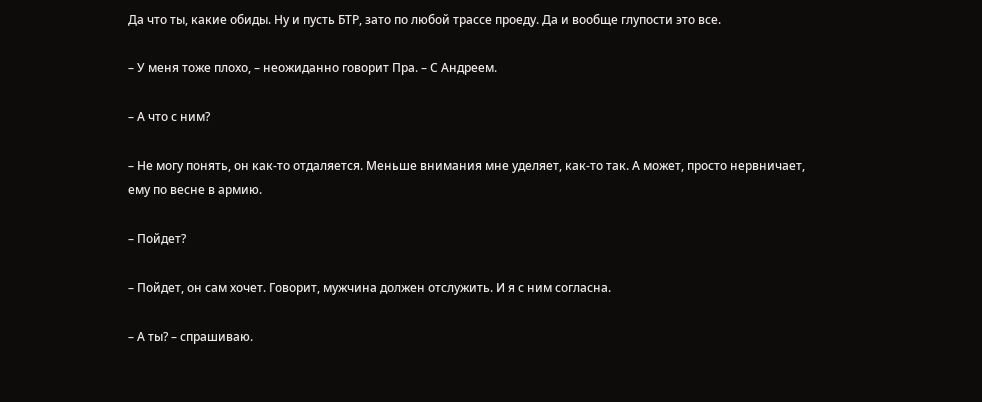Да что ты, какие обиды. Ну и пусть БТР, зато по любой трассе проеду. Да и вообще глупости это все.

– У меня тоже плохо, – неожиданно говорит Пра. – С Андреем.

– А что с ним?

– Не могу понять, он как-то отдаляется. Меньше внимания мне уделяет, как-то так. А может, просто нервничает, ему по весне в армию.

– Пойдет?

– Пойдет, он сам хочет. Говорит, мужчина должен отслужить. И я с ним согласна.

– А ты? – спрашиваю.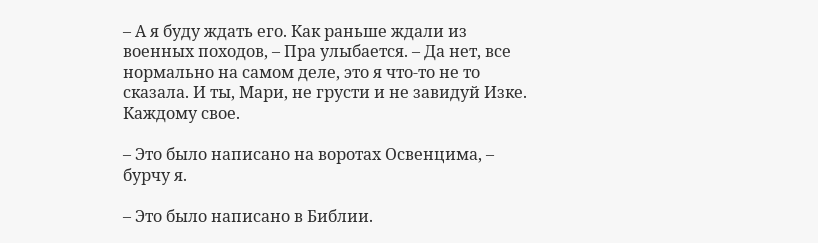– А я буду ждать его. Как раньше ждали из военных походов, – Пра улыбается. – Да нет, все нормально на самом деле, это я что-то не то сказала. И ты, Мари, не грусти и не завидуй Изке. Каждому свое.

– Это было написано на воротах Освенцима, – бурчу я.

– Это было написано в Библии.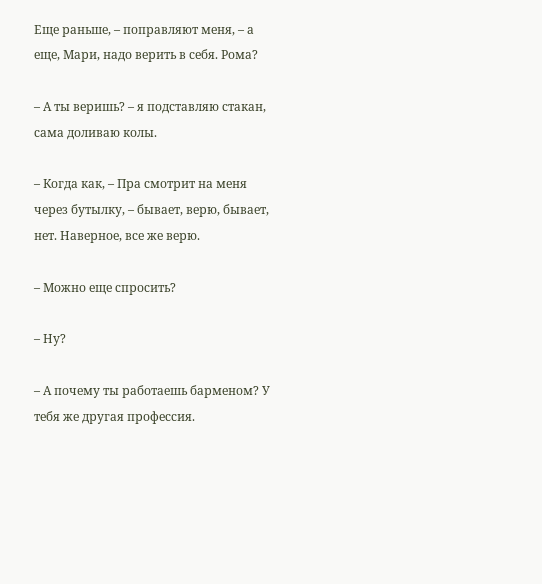Еще раньше, – поправляют меня, – а еще, Мари, надо верить в себя. Рома?

– А ты веришь? – я подставляю стакан, сама доливаю колы.

– Когда как, – Пра смотрит на меня через бутылку, – бывает, верю, бывает, нет. Наверное, все же верю.

– Можно еще спросить?

– Ну?

– А почему ты работаешь барменом? У тебя же другая профессия.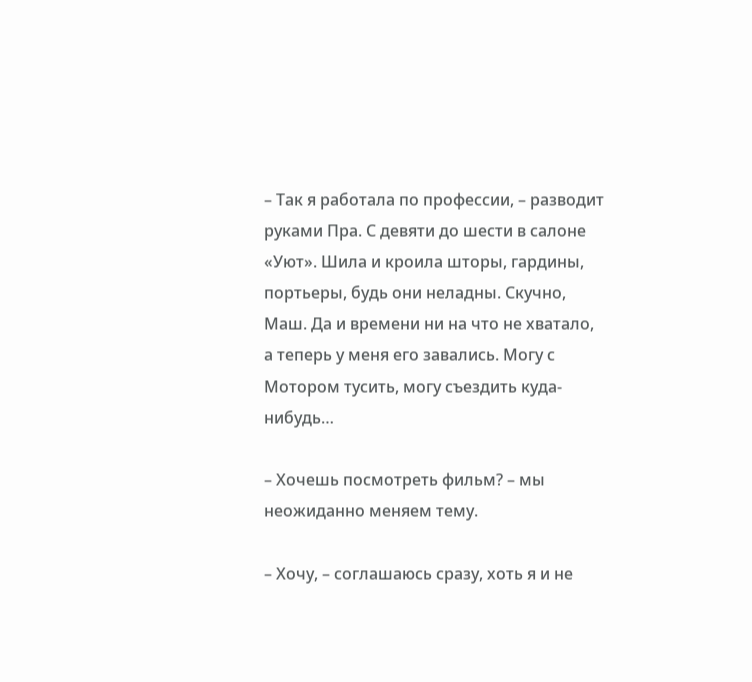– Так я работала по профессии, – разводит руками Пра. С девяти до шести в салоне «Уют». Шила и кроила шторы, гардины, портьеры, будь они неладны. Скучно, Маш. Да и времени ни на что не хватало, а теперь у меня его завались. Могу с Мотором тусить, могу съездить куда-нибудь…

– Хочешь посмотреть фильм? – мы неожиданно меняем тему.

– Хочу, – соглашаюсь сразу, хоть я и не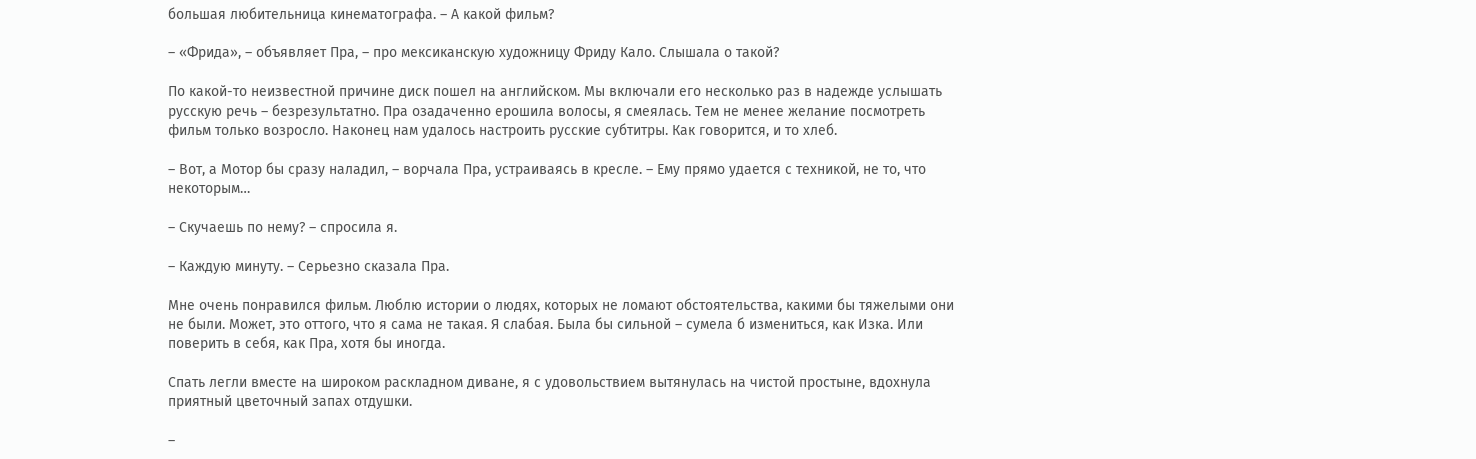большая любительница кинематографа. – А какой фильм?

– «Фрида», – объявляет Пра, – про мексиканскую художницу Фриду Кало. Слышала о такой?

По какой-то неизвестной причине диск пошел на английском. Мы включали его несколько раз в надежде услышать русскую речь – безрезультатно. Пра озадаченно ерошила волосы, я смеялась. Тем не менее желание посмотреть фильм только возросло. Наконец нам удалось настроить русские субтитры. Как говорится, и то хлеб.

– Вот, а Мотор бы сразу наладил, – ворчала Пра, устраиваясь в кресле. – Ему прямо удается с техникой, не то, что некоторым…

– Скучаешь по нему? – спросила я.

– Каждую минуту. – Серьезно сказала Пра.

Мне очень понравился фильм. Люблю истории о людях, которых не ломают обстоятельства, какими бы тяжелыми они не были. Может, это оттого, что я сама не такая. Я слабая. Была бы сильной – сумела б измениться, как Изка. Или поверить в себя, как Пра, хотя бы иногда.

Спать легли вместе на широком раскладном диване, я с удовольствием вытянулась на чистой простыне, вдохнула приятный цветочный запах отдушки.

–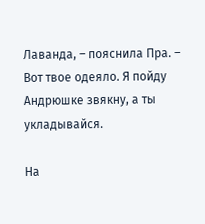Лаванда, – пояснила Пра. – Вот твое одеяло. Я пойду Андрюшке звякну, а ты укладывайся.

На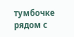тумбочке рядом с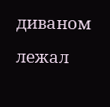диваном лежал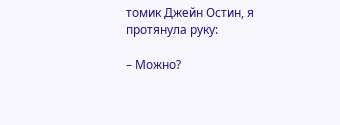томик Джейн Остин, я протянула руку:

– Можно?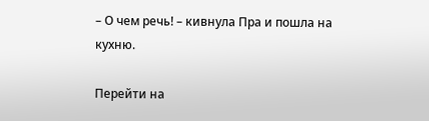– О чем речь! – кивнула Пра и пошла на кухню.

Перейти на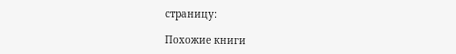страницу:

Похожие книги